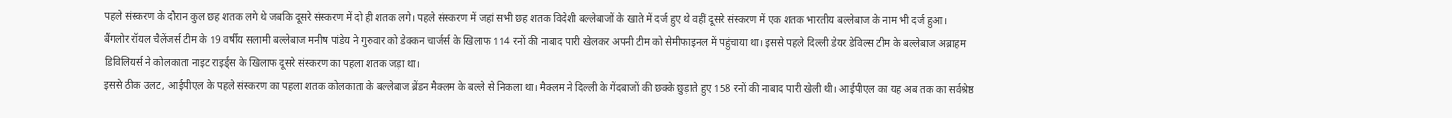पहले संस्करण के दौरान कुल छह शतक लगे थे जबकि दूसरे संस्करण में दो ही शतक लगे। पहले संस्करण में जहां सभी छह शतक विदेशी बल्लेबाजों के खाते में दर्ज हुए थे वहीं दूसरे संस्करण में एक शतक भारतीय बल्लेबाज के नाम भी दर्ज हुआ।
बैंगलोर रॉयल चैलेंजर्स टीम के 19 वर्षीय सलामी बल्लेबाज मनीष पांडेय ने गुरुवार को डेक्कन चार्जर्स के खिलाफ 114 रनों की नाबाद पारी खेलकर अपनी टीम को सेमीफाइनल में पहुंचाया था। इससे पहले दिल्ली डेयर डेविल्स टीम के बल्लेबाज अब्राहम डिविलियर्स ने कोलकाता नाइट राइर्ड्स के खिलाफ दूसरे संस्करण का पहला शतक जड़ा था।
इससे ठीक उलट, आईपीएल के पहले संस्करण का पहला शतक कोलकाता के बल्लेबाज ब्रेंडन मैक्लम के बल्ले से निकला था। मैक्लम ने दिल्ली के गेंदबाजों की छक्के छुड़ाते हुए 158 रनों की नाबाद पारी खेली थी। आईपीएल का यह अब तक का सर्वश्रेष्ठ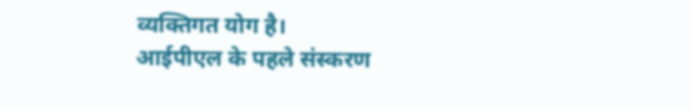व्यक्तिगत योग है।
आईपीएल के पहले संस्करण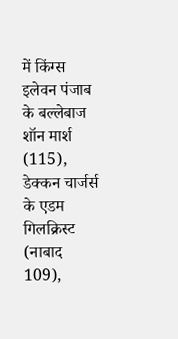में किंग्स इलेवन पंजाब के बल्लेबाज शॉन मार्श (115), डेक्कन चार्जर्स के एडम गिलक्रिस्ट (नाबाद 109),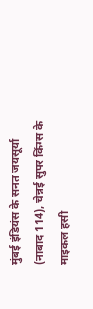मुंबई इंडियंस के सनत जयसूर्या (नाबाद 114), चेन्नई सुपर किंग्स के माइकल हसी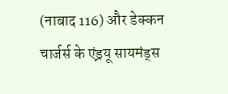(नाबाद 116) और डेक्कन चार्जर्स के एंड्रयू सायमंड्स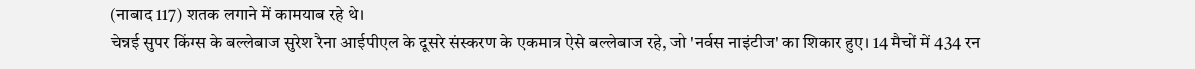(नाबाद 117) शतक लगाने में कामयाब रहे थे।
चेन्नई सुपर किंग्स के बल्लेबाज सुरेश रैना आईपीएल के दूसरे संस्करण के एकमात्र ऐसे बल्लेबाज रहे, जो 'नर्वस नाइंटीज' का शिकार हुए। 14 मैचों में 434 रन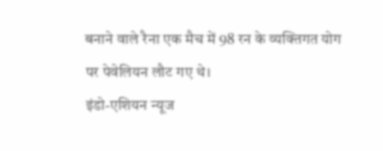बनाने वाले रैना एक मैच में 98 रन के व्यक्तिगत योग पर पेवेलियन लौट गए थे।
इंडो-एशियन न्यूज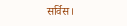सर्विस।